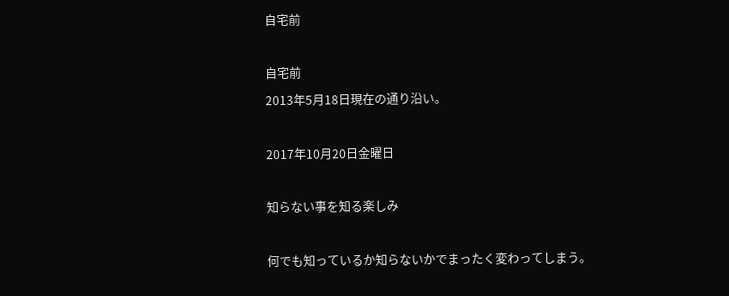自宅前

自宅前
2013年5月18日現在の通り沿い。

2017年10月20日金曜日

知らない事を知る楽しみ

何でも知っているか知らないかでまったく変わってしまう。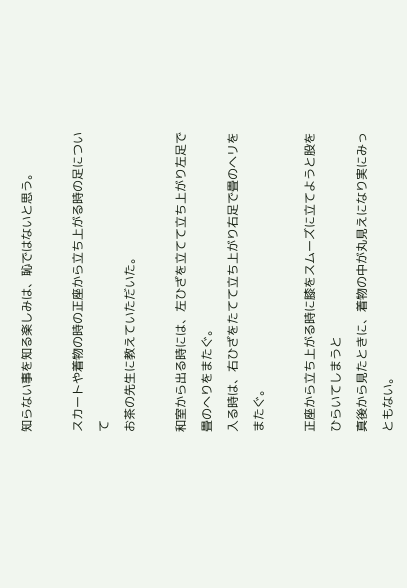知らない事を知る楽しみは、恥ではないと思う。

スカートや着物の時の正座から立ち上がる時の足について
お茶の先生に教えていただいた。

和室から出る時には、左ひざを立てて立ち上がり左足で畳のへりをまたぐ。
入る時は、右ひざをたてて立ち上がり右足で畳のヘリをまたぐ。

正座から立ち上がる時に膝をスムーズに立てようと股をひらいてしまうと
真後から見たときに、着物の中が丸見えになり実にみっともない。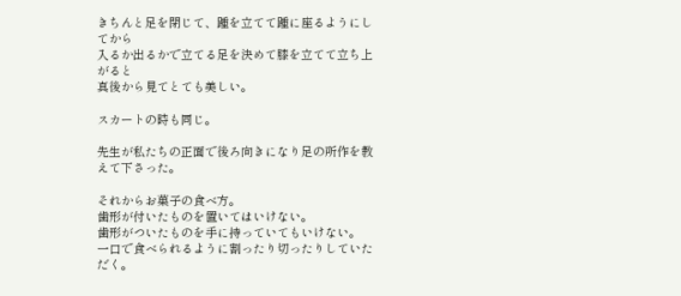きちんと足を閉じて、踵を立てて踵に座るようにしてから
入るか出るかで立てる足を決めて膝を立てて立ち上がると
真後から見てとても美しい。

スカートの時も同じ。

先生が私たちの正面で後ろ向きになり足の所作を教えて下さった。

それからお菓子の食べ方。
歯形が付いたものを置いてはいけない。
歯形がついたものを手に持っていてもいけない。
一口で食べられるように割ったり切ったりしていただく。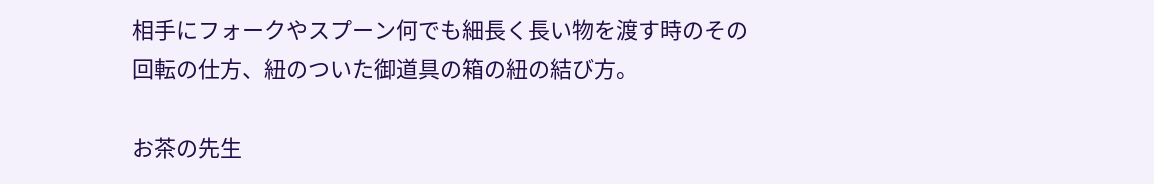相手にフォークやスプーン何でも細長く長い物を渡す時のその
回転の仕方、紐のついた御道具の箱の紐の結び方。

お茶の先生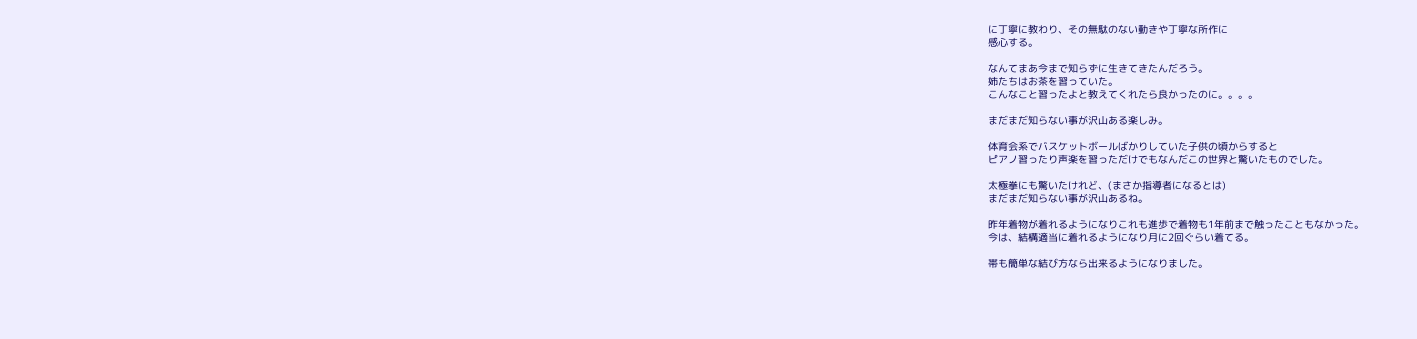に丁寧に教わり、その無駄のない動きや丁寧な所作に
感心する。

なんてまあ今まで知らずに生きてきたんだろう。
姉たちはお茶を習っていた。
こんなこと習ったよと教えてくれたら良かったのに。。。。

まだまだ知らない事が沢山ある楽しみ。

体育会系でバスケットボールばかりしていた子供の頃からすると
ピアノ習ったり声楽を習っただけでもなんだこの世界と驚いたものでした。

太極拳にも驚いたけれど、(まさか指導者になるとは)
まだまだ知らない事が沢山あるね。

昨年着物が着れるようになりこれも進歩で着物も1年前まで触ったこともなかった。
今は、結構適当に着れるようになり月に2回ぐらい着てる。

帯も簡単な結び方なら出来るようになりました。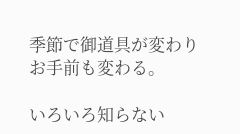季節で御道具が変わりお手前も変わる。

いろいろ知らない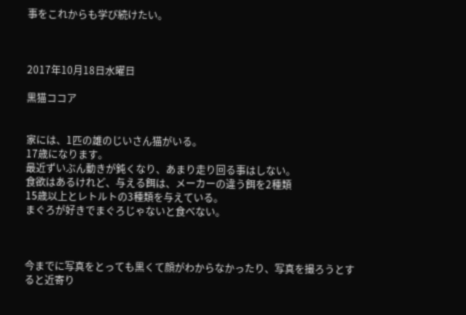事をこれからも学び続けたい。



2017年10月18日水曜日

黒猫ココア


家には、1匹の雄のじいさん猫がいる。
17歳になります。
最近ずいぶん動きが鈍くなり、あまり走り回る事はしない。
食欲はあるけれど、与える餌は、メーカーの違う餌を2種類
15歳以上とレトルトの3種類を与えている。
まぐろが好きでまぐろじゃないと食べない。



今までに写真をとっても黒くて顔がわからなかったり、写真を撮ろうとすると近寄り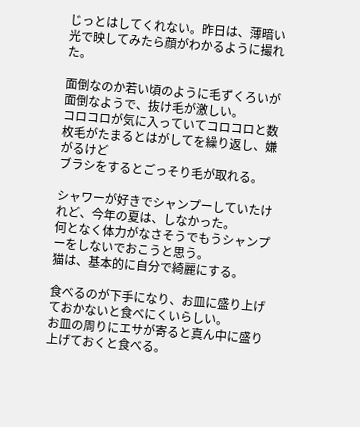じっとはしてくれない。昨日は、薄暗い光で映してみたら顔がわかるように撮れた。

面倒なのか若い頃のように毛ずくろいが面倒なようで、抜け毛が激しい。
コロコロが気に入っていてコロコロと数枚毛がたまるとはがしてを繰り返し、嫌がるけど
ブラシをするとごっそり毛が取れる。

シャワーが好きでシャンプーしていたけれど、今年の夏は、しなかった。
何となく体力がなさそうでもうシャンプーをしないでおこうと思う。
猫は、基本的に自分で綺麗にする。

食べるのが下手になり、お皿に盛り上げておかないと食べにくいらしい。
お皿の周りにエサが寄ると真ん中に盛り上げておくと食べる。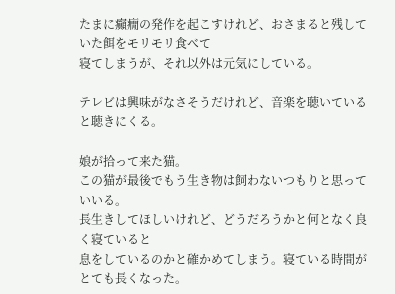たまに癲癇の発作を起こすけれど、おさまると残していた餌をモリモリ食べて
寝てしまうが、それ以外は元気にしている。

テレビは興味がなさそうだけれど、音楽を聴いていると聴きにくる。

娘が拾って来た猫。
この猫が最後でもう生き物は飼わないつもりと思っていいる。
長生きしてほしいけれど、どうだろうかと何となく良く寝ていると
息をしているのかと確かめてしまう。寝ている時間がとても長くなった。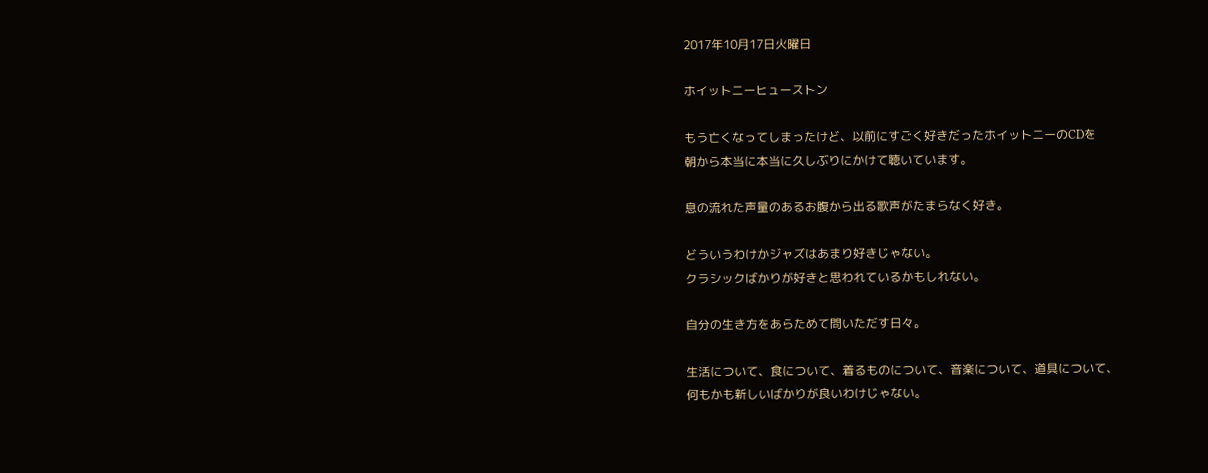2017年10月17日火曜日

ホイットニーヒューストン

もう亡くなってしまったけど、以前にすごく好きだったホイットニーのCDを
朝から本当に本当に久しぶりにかけて聴いています。

息の流れた声量のあるお腹から出る歌声がたまらなく好き。

どういうわけかジャズはあまり好きじゃない。
クラシックばかりが好きと思われているかもしれない。

自分の生き方をあらためて問いただす日々。

生活について、食について、着るものについて、音楽について、道具について、
何もかも新しいばかりが良いわけじゃない。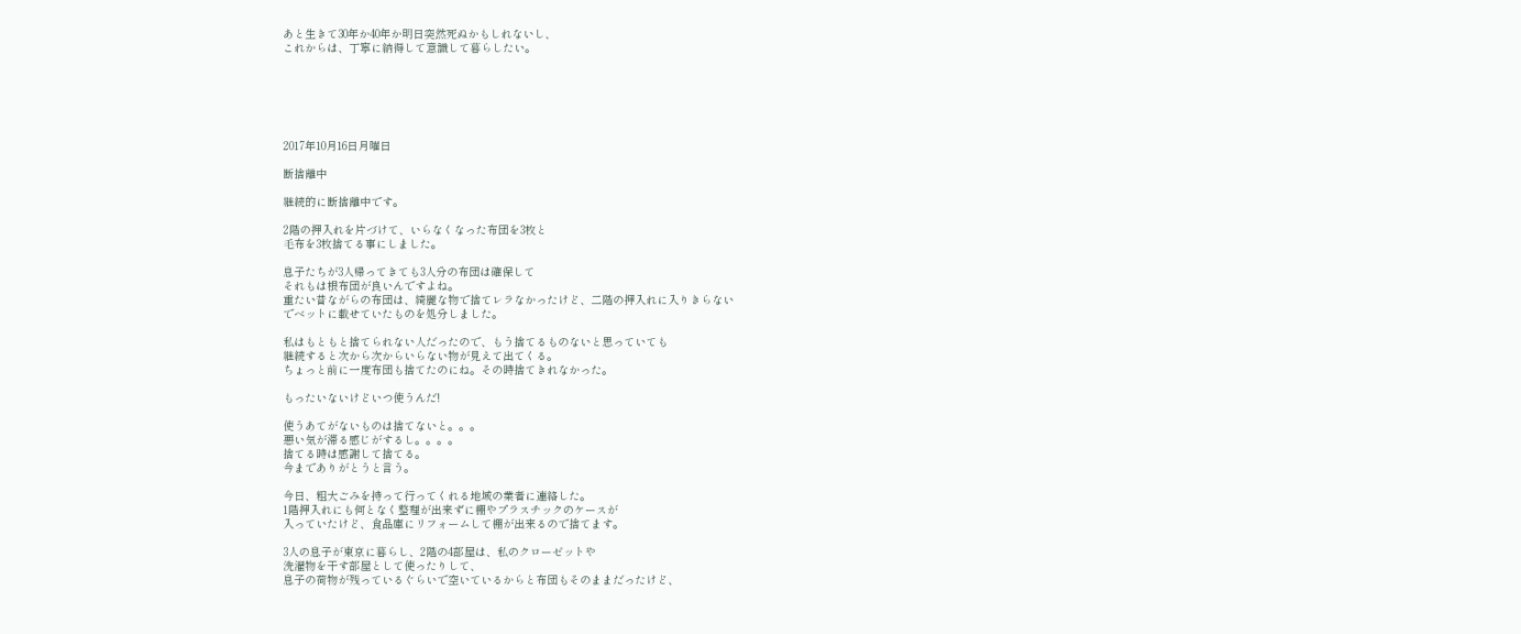あと生きて30年か40年か明日突然死ぬかもしれないし、
これからは、丁寧に納得して意識して暮らしたい。






2017年10月16日月曜日

断捨離中

継続的に断捨離中です。

2階の押入れを片づけて、いらなくなった布団を3枚と
毛布を3枚捨てる事にしました。

息子たちが3人帰ってきても3人分の布団は確保して
それもは根布団が良いんですよね。
重たい昔ながらの布団は、綺麗な物で捨てレラなかったけど、二階の押入れに入りきらない
でベットに載せていたものを処分しました。

私はもともと捨てられない人だったので、もう捨てるものないと思っていても
継続すると次から次からいらない物が見えて出てくる。
ちょっと前に一度布団も捨てたのにね。その時捨てきれなかった。

もったいないけどいつ使うんだ!

使うあてがないものは捨てないと。。。
悪い気が滞る感じがするし。。。。
捨てる時は感謝して捨てる。
今までありがとうと言う。

今日、粗大ごみを持って行ってくれる地域の業者に連絡した。
1階押入れにも何となく整理が出来ずに棚やプラスチックのケースが
入っていたけど、食品庫にリフォームして棚が出来るので捨てます。

3人の息子が東京に暮らし、2階の4部屋は、私のクローゼットや
洗濯物を干す部屋として使ったりして、
息子の荷物が残っているぐらいで空いているからと布団もそのままだったけど、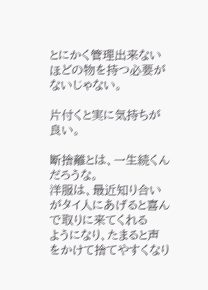とにかく管理出来ないほどの物を持つ必要がないじゃない。

片付くと実に気持ちが良い。

断捨離とは、一生続くんだろうな。
洋服は、最近知り合いがタイ人にあげると喜んで取りに来てくれる
ようになり、たまると声をかけて捨てやすくなり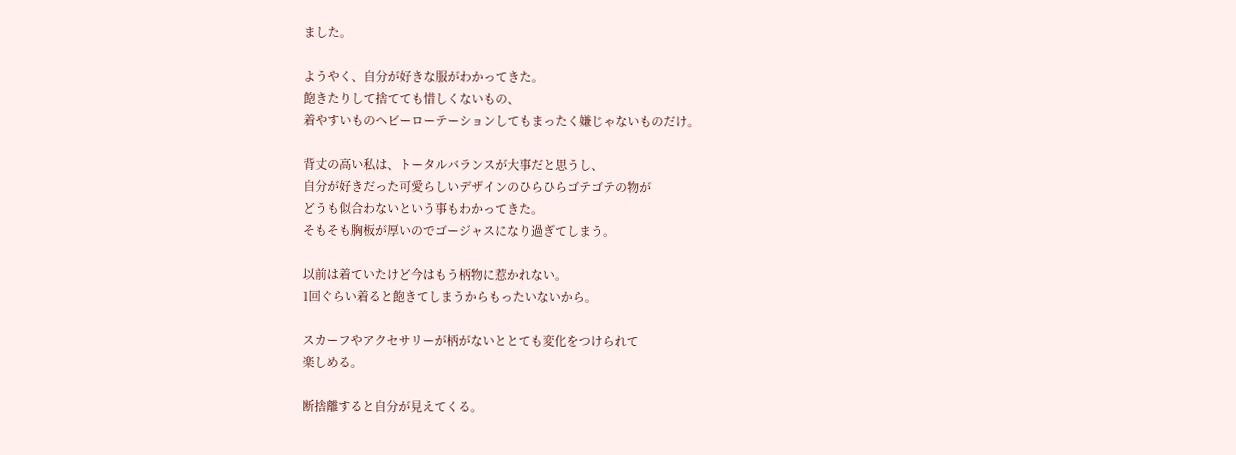ました。

ようやく、自分が好きな服がわかってきた。
飽きたりして捨てても惜しくないもの、
着やすいものヘビーローテーションしてもまったく嫌じゃないものだけ。

背丈の高い私は、トータルバランスが大事だと思うし、
自分が好きだった可愛らしいデザインのひらひらゴテゴテの物が
どうも似合わないという事もわかってきた。
そもそも胸板が厚いのでゴージャスになり過ぎてしまう。

以前は着ていたけど今はもう柄物に惹かれない。
1回ぐらい着ると飽きてしまうからもったいないから。

スカーフやアクセサリーが柄がないととても変化をつけられて
楽しめる。

断捨離すると自分が見えてくる。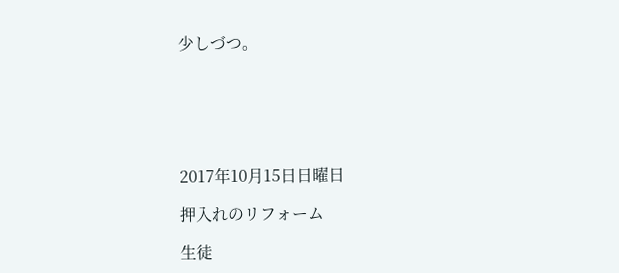少しづつ。






2017年10月15日日曜日

押入れのリフォーム

生徒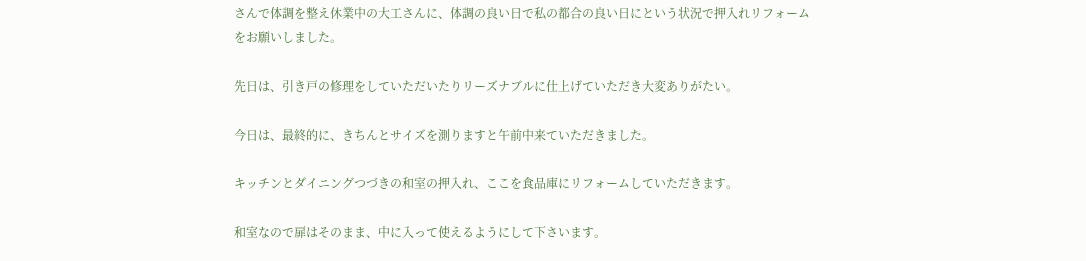さんで体調を整え休業中の大工さんに、体調の良い日で私の都合の良い日にという状況で押入れリフォームをお願いしました。

先日は、引き戸の修理をしていただいたりリーズナブルに仕上げていただき大変ありがたい。

今日は、最終的に、きちんとサイズを測りますと午前中来ていただきました。

キッチンとダイニングつづきの和室の押入れ、ここを食品庫にリフォームしていただきます。

和室なので扉はそのまま、中に入って使えるようにして下さいます。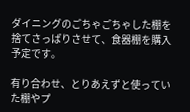ダイニングのごちゃごちゃした棚を捨てさっぱりさせて、食器棚を購入予定です。

有り合わせ、とりあえずと使っていた棚やプ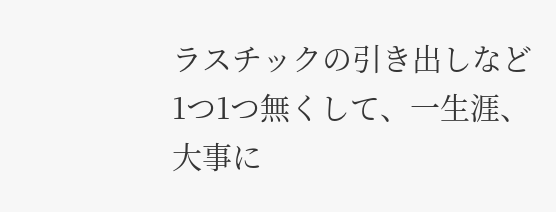ラスチックの引き出しなど
1つ1つ無くして、一生涯、大事に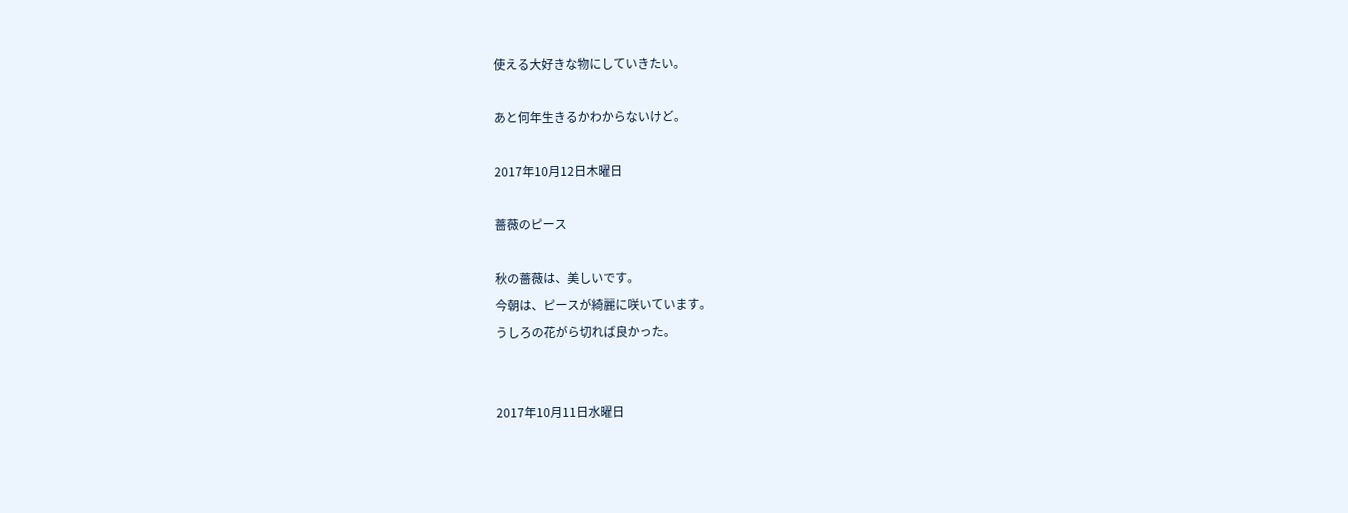使える大好きな物にしていきたい。

あと何年生きるかわからないけど。

2017年10月12日木曜日

薔薇のピース

秋の薔薇は、美しいです。
今朝は、ピースが綺麗に咲いています。
うしろの花がら切れば良かった。


2017年10月11日水曜日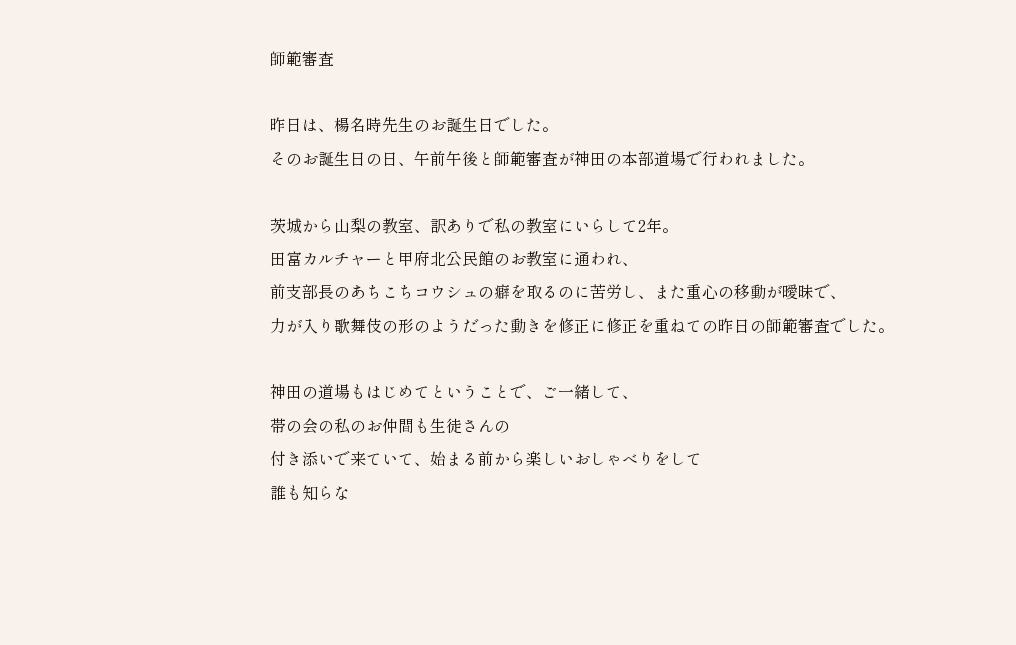師範審査

昨日は、楊名時先生のお誕生日でした。
そのお誕生日の日、午前午後と師範審査が神田の本部道場で行われました。

茨城から山梨の教室、訳ありで私の教室にいらして2年。
田富カルチャーと甲府北公民館のお教室に通われ、
前支部長のあちこちコウシュの癖を取るのに苦労し、また重心の移動が曖昧で、
力が入り歌舞伎の形のようだった動きを修正に修正を重ねての昨日の師範審査でした。

神田の道場もはじめてということで、ご一緒して、
帯の会の私のお仲間も生徒さんの
付き添いで来ていて、始まる前から楽しいおしゃべりをして
誰も知らな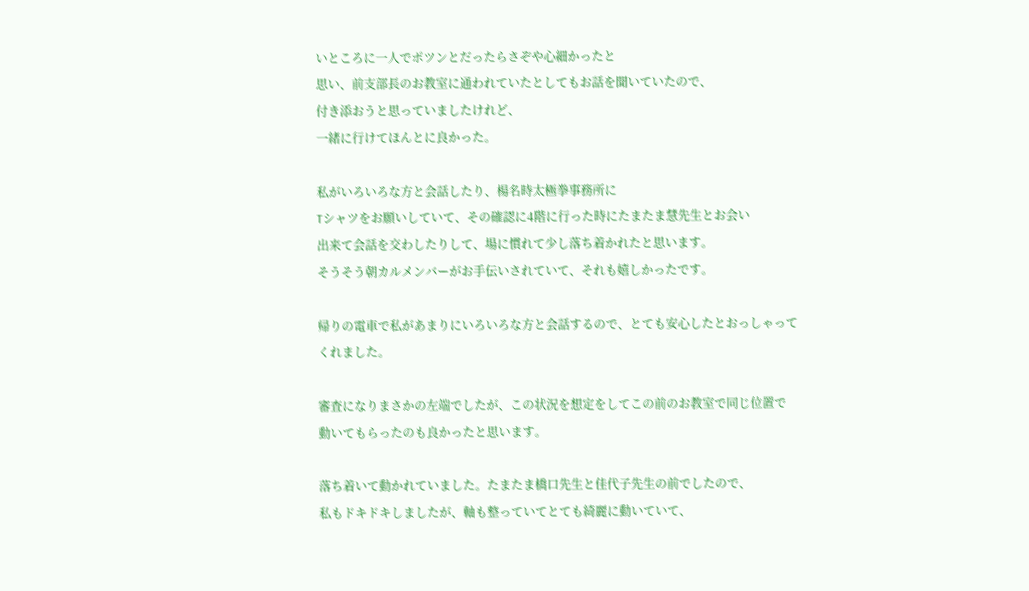いところに一人でポツンとだったらさぞや心細かったと
思い、前支部長のお教室に通われていたとしてもお話を聞いていたので、
付き添おうと思っていましたけれど、
一緒に行けてほんとに良かった。

私がいろいろな方と会話したり、楊名時太極拳事務所に
Tシャツをお願いしていて、その確認に4階に行った時にたまたま慧先生とお会い
出来て会話を交わしたりして、場に慣れて少し落ち着かれたと思います。
そうそう朝カルメンバーがお手伝いされていて、それも嬉しかったです。

帰りの電車で私があまりにいろいろな方と会話するので、とても安心したとおっしゃって
くれました。

審査になりまさかの左端でしたが、この状況を想定をしてこの前のお教室で同じ位置で
動いてもらったのも良かったと思います。

落ち着いて動かれていました。たまたま橋口先生と佳代子先生の前でしたので、
私もドキドキしましたが、軸も整っていてとても綺麗に動いていて、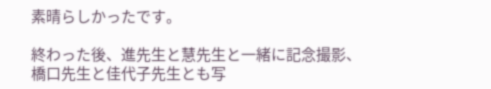素晴らしかったです。

終わった後、進先生と慧先生と一緒に記念撮影、
橋口先生と佳代子先生とも写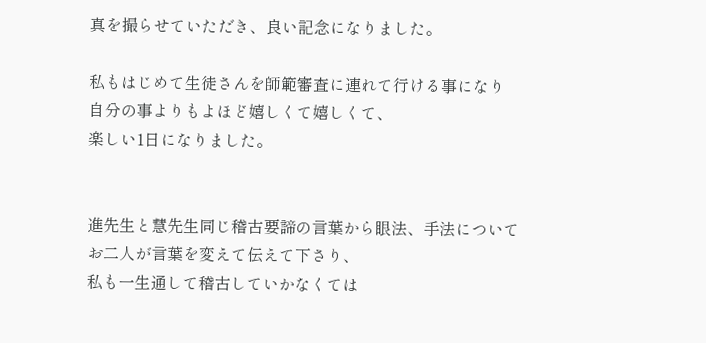真を撮らせていただき、良い記念になりました。

私もはじめて生徒さんを師範審査に連れて行ける事になり
自分の事よりもよほど嬉しくて嬉しくて、
楽しい1日になりました。


進先生と慧先生同じ稽古要諦の言葉から眼法、手法について
お二人が言葉を変えて伝えて下さり、
私も一生通して稽古していかなくては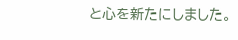と心を新たにしました。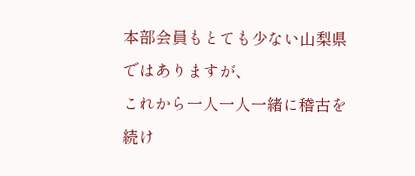本部会員もとても少ない山梨県ではありますが、
これから一人一人一緒に稽古を続け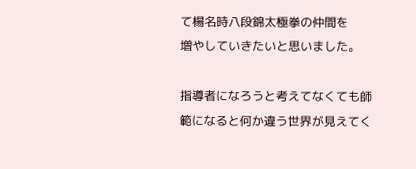て楊名時八段錦太極拳の仲間を
増やしていきたいと思いました。

指導者になろうと考えてなくても師範になると何か違う世界が見えてく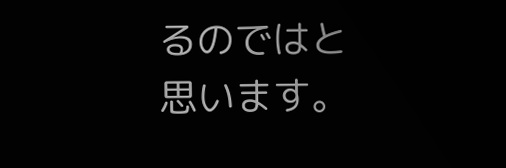るのではと
思います。